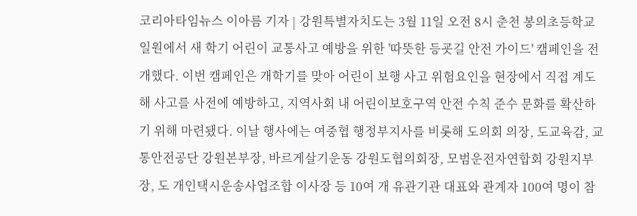코리아타임뉴스 이아름 기자 | 강원특별자치도는 3월 11일 오전 8시 춘천 봉의초등학교 일원에서 새 학기 어린이 교통사고 예방을 위한 '따뜻한 등굣길 안전 가이드' 캠페인을 전개했다. 이번 캠페인은 개학기를 맞아 어린이 보행 사고 위험요인을 현장에서 직접 계도해 사고를 사전에 예방하고, 지역사회 내 어린이보호구역 안전 수칙 준수 문화를 확산하기 위해 마련됐다. 이날 행사에는 여중협 행정부지사를 비롯해 도의회 의장, 도교육감, 교통안전공단 강원본부장, 바르게살기운동 강원도협의회장, 모범운전자연합회 강원지부장, 도 개인택시운송사업조합 이사장 등 10여 개 유관기관 대표와 관계자 100여 명이 참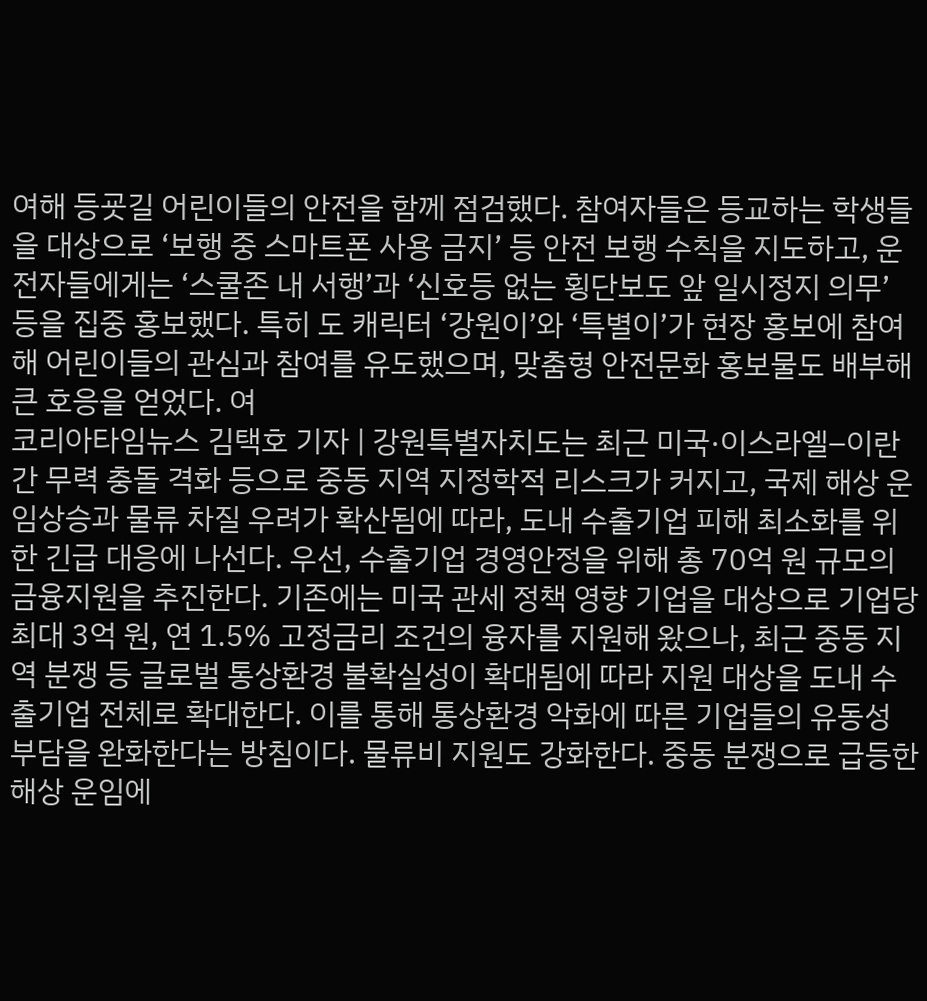여해 등굣길 어린이들의 안전을 함께 점검했다. 참여자들은 등교하는 학생들을 대상으로 ‘보행 중 스마트폰 사용 금지’ 등 안전 보행 수칙을 지도하고, 운전자들에게는 ‘스쿨존 내 서행’과 ‘신호등 없는 횡단보도 앞 일시정지 의무’ 등을 집중 홍보했다. 특히 도 캐릭터 ‘강원이’와 ‘특별이’가 현장 홍보에 참여해 어린이들의 관심과 참여를 유도했으며, 맞춤형 안전문화 홍보물도 배부해 큰 호응을 얻었다. 여
코리아타임뉴스 김택호 기자 | 강원특별자치도는 최근 미국·이스라엘–이란 간 무력 충돌 격화 등으로 중동 지역 지정학적 리스크가 커지고, 국제 해상 운임상승과 물류 차질 우려가 확산됨에 따라, 도내 수출기업 피해 최소화를 위한 긴급 대응에 나선다. 우선, 수출기업 경영안정을 위해 총 70억 원 규모의 금융지원을 추진한다. 기존에는 미국 관세 정책 영향 기업을 대상으로 기업당 최대 3억 원, 연 1.5% 고정금리 조건의 융자를 지원해 왔으나, 최근 중동 지역 분쟁 등 글로벌 통상환경 불확실성이 확대됨에 따라 지원 대상을 도내 수출기업 전체로 확대한다. 이를 통해 통상환경 악화에 따른 기업들의 유동성 부담을 완화한다는 방침이다. 물류비 지원도 강화한다. 중동 분쟁으로 급등한 해상 운임에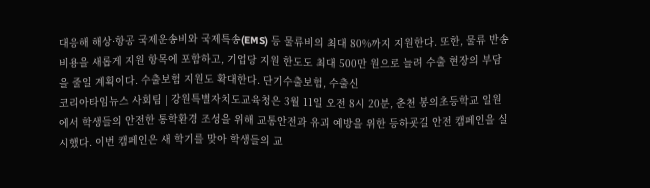대응해 해상·항공 국제운송비와 국제특송(EMS) 등 물류비의 최대 80%까지 지원한다. 또한, 물류 반송 비용을 새롭게 지원 항목에 포함하고, 기업당 지원 한도도 최대 500만 원으로 늘려 수출 현장의 부담을 줄일 계획이다. 수출보험 지원도 확대한다. 단기수출보험, 수출신
코리아타임뉴스 사회팀 | 강원특별자치도교육청은 3월 11일 오전 8시 20분, 춘천 봉의초등학교 일원에서 학생들의 안전한 통학환경 조성을 위해 교통안전과 유괴 예방을 위한 등하굣길 안전 캠페인을 실시했다. 이번 캠페인은 새 학기를 맞아 학생들의 교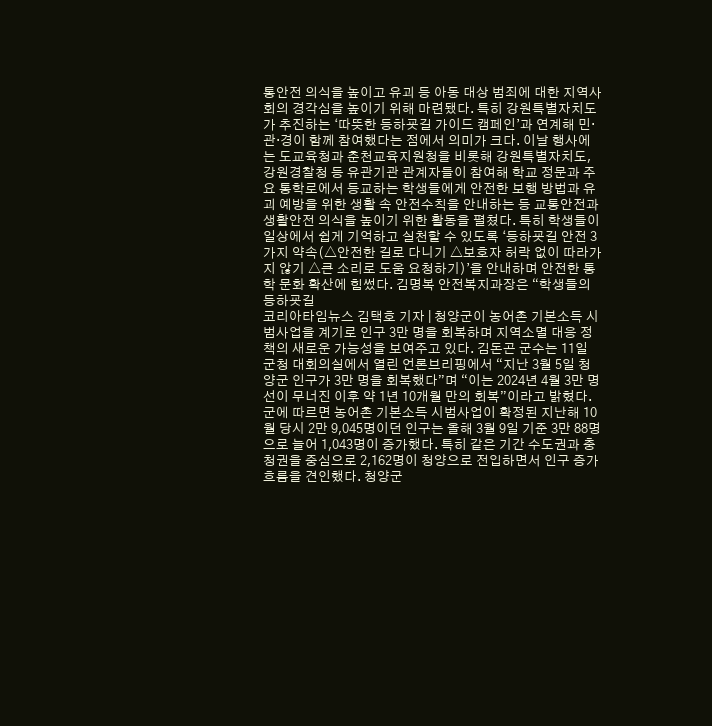통안전 의식을 높이고 유괴 등 아동 대상 범죄에 대한 지역사회의 경각심을 높이기 위해 마련됐다. 특히 강원특별자치도가 추진하는 ‘따뜻한 등하굣길 가이드 캠페인’과 연계해 민·관·경이 함께 참여했다는 점에서 의미가 크다. 이날 행사에는 도교육청과 춘천교육지원청을 비롯해 강원특별자치도, 강원경찰청 등 유관기관 관계자들이 참여해 학교 정문과 주요 통학로에서 등교하는 학생들에게 안전한 보행 방법과 유괴 예방을 위한 생활 속 안전수칙을 안내하는 등 교통안전과 생활안전 의식을 높이기 위한 활동을 펼쳤다. 특히 학생들이 일상에서 쉽게 기억하고 실천할 수 있도록 ‘등하굣길 안전 3가지 약속(△안전한 길로 다니기 △보호자 허락 없이 따라가지 않기 △큰 소리로 도움 요청하기)’을 안내하며 안전한 통학 문화 확산에 힘썼다. 김명복 안전복지과장은 “학생들의 등하굣길
코리아타임뉴스 김택호 기자 | 청양군이 농어촌 기본소득 시범사업을 계기로 인구 3만 명을 회복하며 지역소멸 대응 정책의 새로운 가능성을 보여주고 있다. 김돈곤 군수는 11일 군청 대회의실에서 열린 언론브리핑에서 “지난 3월 5일 청양군 인구가 3만 명을 회복했다”며 “이는 2024년 4월 3만 명 선이 무너진 이후 약 1년 10개월 만의 회복”이라고 밝혔다. 군에 따르면 농어촌 기본소득 시범사업이 확정된 지난해 10월 당시 2만 9,045명이던 인구는 올해 3월 9일 기준 3만 88명으로 늘어 1,043명이 증가했다. 특히 같은 기간 수도권과 충청권을 중심으로 2,162명이 청양으로 전입하면서 인구 증가 흐름을 견인했다. 청양군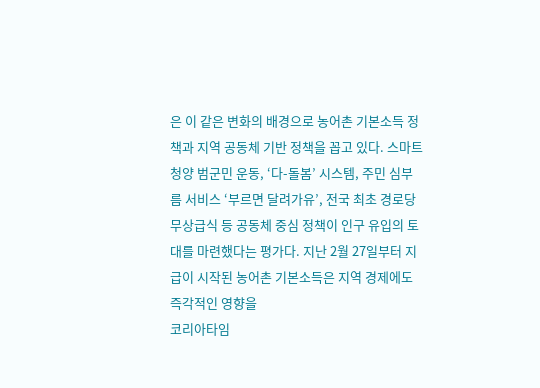은 이 같은 변화의 배경으로 농어촌 기본소득 정책과 지역 공동체 기반 정책을 꼽고 있다. 스마트 청양 범군민 운동, ‘다-돌봄’ 시스템, 주민 심부름 서비스 ‘부르면 달려가유’, 전국 최초 경로당 무상급식 등 공동체 중심 정책이 인구 유입의 토대를 마련했다는 평가다. 지난 2월 27일부터 지급이 시작된 농어촌 기본소득은 지역 경제에도 즉각적인 영향을
코리아타임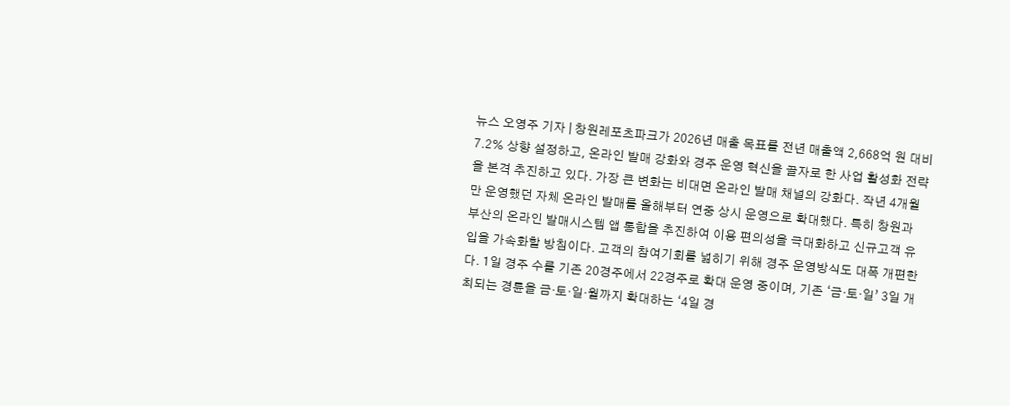뉴스 오영주 기자 | 창원레포츠파크가 2026년 매출 목표를 전년 매출액 2,668억 원 대비 7.2% 상향 설정하고, 온라인 발매 강화와 경주 운영 혁신을 골자로 한 사업 활성화 전략을 본격 추진하고 있다. 가장 큰 변화는 비대면 온라인 발매 채널의 강화다. 작년 4개월만 운영했던 자체 온라인 발매를 올해부터 연중 상시 운영으로 확대했다. 특히 창원과 부산의 온라인 발매시스템 앱 통합을 추진하여 이용 편의성을 극대화하고 신규고객 유입을 가속화할 방침이다. 고객의 참여기회를 넓히기 위해 경주 운영방식도 대폭 개편한다. 1일 경주 수를 기존 20경주에서 22경주로 확대 운영 중이며, 기존 ‘금‧토‧일’ 3일 개최되는 경륜을 금‧토‧일‧월까지 확대하는 ‘4일 경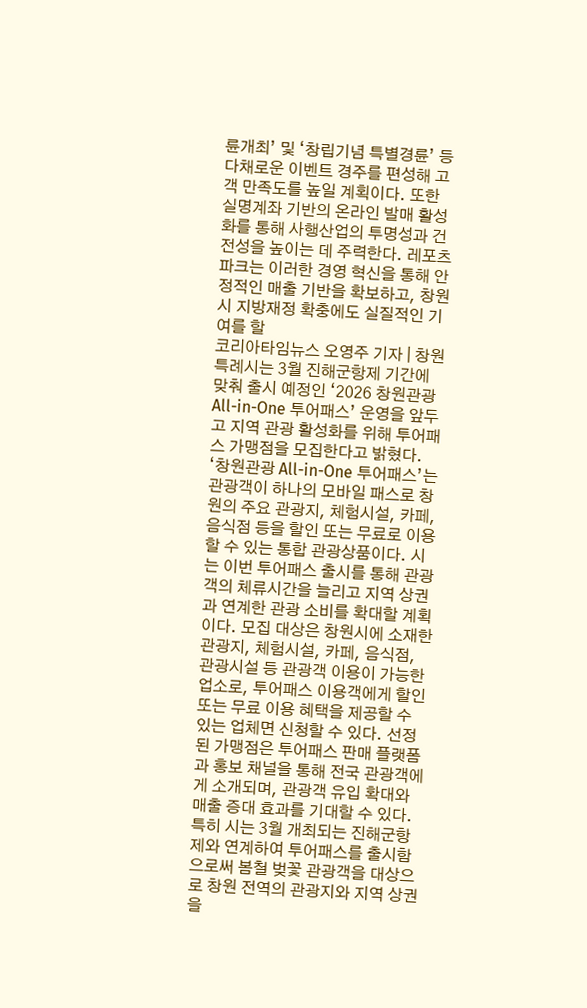륜개최’ 및 ‘창립기념 특별경륜’ 등 다채로운 이벤트 경주를 편성해 고객 만족도를 높일 계획이다. 또한 실명계좌 기반의 온라인 발매 활성화를 통해 사행산업의 투명성과 건전성을 높이는 데 주력한다. 레포츠파크는 이러한 경영 혁신을 통해 안정적인 매출 기반을 확보하고, 창원시 지방재정 확충에도 실질적인 기여를 할
코리아타임뉴스 오영주 기자 | 창원특례시는 3월 진해군항제 기간에 맞춰 출시 예정인 ‘2026 창원관광 All-in-One 투어패스’ 운영을 앞두고 지역 관광 활성화를 위해 투어패스 가맹점을 모집한다고 밝혔다. ‘창원관광 All-in-One 투어패스’는 관광객이 하나의 모바일 패스로 창원의 주요 관광지, 체험시설, 카페, 음식점 등을 할인 또는 무료로 이용할 수 있는 통합 관광상품이다. 시는 이번 투어패스 출시를 통해 관광객의 체류시간을 늘리고 지역 상권과 연계한 관광 소비를 확대할 계획이다. 모집 대상은 창원시에 소재한 관광지, 체험시설, 카페, 음식점, 관광시설 등 관광객 이용이 가능한 업소로, 투어패스 이용객에게 할인 또는 무료 이용 혜택을 제공할 수 있는 업체면 신청할 수 있다. 선정된 가맹점은 투어패스 판매 플랫폼과 홍보 채널을 통해 전국 관광객에게 소개되며, 관광객 유입 확대와 매출 증대 효과를 기대할 수 있다. 특히 시는 3월 개최되는 진해군항제와 연계하여 투어패스를 출시함으로써 봄철 벚꽃 관광객을 대상으로 창원 전역의 관광지와 지역 상권을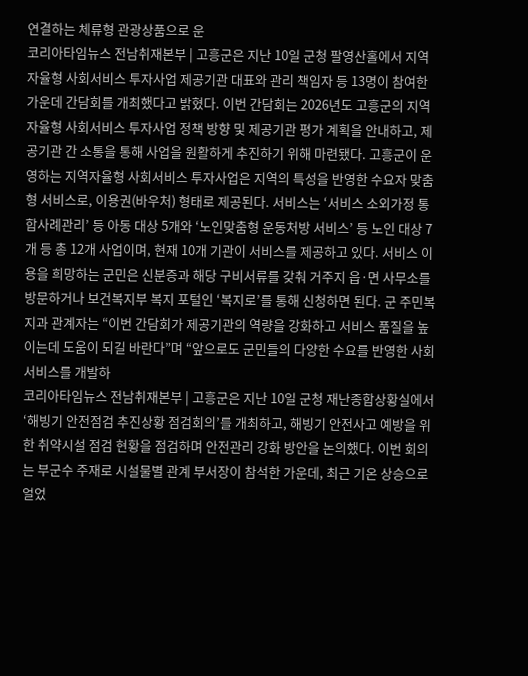연결하는 체류형 관광상품으로 운
코리아타임뉴스 전남취재본부 | 고흥군은 지난 10일 군청 팔영산홀에서 지역자율형 사회서비스 투자사업 제공기관 대표와 관리 책임자 등 13명이 참여한 가운데 간담회를 개최했다고 밝혔다. 이번 간담회는 2026년도 고흥군의 지역자율형 사회서비스 투자사업 정책 방향 및 제공기관 평가 계획을 안내하고, 제공기관 간 소통을 통해 사업을 원활하게 추진하기 위해 마련됐다. 고흥군이 운영하는 지역자율형 사회서비스 투자사업은 지역의 특성을 반영한 수요자 맞춤형 서비스로, 이용권(바우처) 형태로 제공된다. 서비스는 ‘서비스 소외가정 통합사례관리’ 등 아동 대상 5개와 ‘노인맞춤형 운동처방 서비스’ 등 노인 대상 7개 등 총 12개 사업이며, 현재 10개 기관이 서비스를 제공하고 있다. 서비스 이용을 희망하는 군민은 신분증과 해당 구비서류를 갖춰 거주지 읍·면 사무소를 방문하거나 보건복지부 복지 포털인 ‘복지로’를 통해 신청하면 된다. 군 주민복지과 관계자는 “이번 간담회가 제공기관의 역량을 강화하고 서비스 품질을 높이는데 도움이 되길 바란다”며 “앞으로도 군민들의 다양한 수요를 반영한 사회서비스를 개발하
코리아타임뉴스 전남취재본부 | 고흥군은 지난 10일 군청 재난종합상황실에서 ‘해빙기 안전점검 추진상황 점검회의’를 개최하고, 해빙기 안전사고 예방을 위한 취약시설 점검 현황을 점검하며 안전관리 강화 방안을 논의했다. 이번 회의는 부군수 주재로 시설물별 관계 부서장이 참석한 가운데, 최근 기온 상승으로 얼었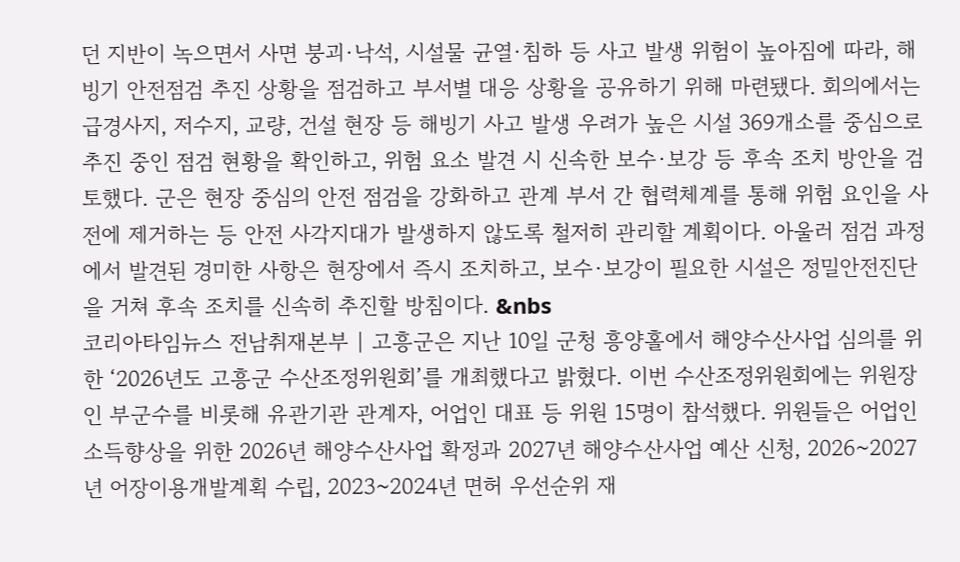던 지반이 녹으면서 사면 붕괴·낙석, 시설물 균열·침하 등 사고 발생 위험이 높아짐에 따라, 해빙기 안전점검 추진 상황을 점검하고 부서별 대응 상황을 공유하기 위해 마련됐다. 회의에서는 급경사지, 저수지, 교량, 건설 현장 등 해빙기 사고 발생 우려가 높은 시설 369개소를 중심으로 추진 중인 점검 현황을 확인하고, 위험 요소 발견 시 신속한 보수·보강 등 후속 조치 방안을 검토했다. 군은 현장 중심의 안전 점검을 강화하고 관계 부서 간 협력체계를 통해 위험 요인을 사전에 제거하는 등 안전 사각지대가 발생하지 않도록 철저히 관리할 계획이다. 아울러 점검 과정에서 발견된 경미한 사항은 현장에서 즉시 조치하고, 보수·보강이 필요한 시설은 정밀안전진단을 거쳐 후속 조치를 신속히 추진할 방침이다. &nbs
코리아타임뉴스 전남취재본부 | 고흥군은 지난 10일 군청 흥양홀에서 해양수산사업 심의를 위한 ‘2026년도 고흥군 수산조정위원회’를 개최했다고 밝혔다. 이번 수산조정위원회에는 위원장인 부군수를 비롯해 유관기관 관계자, 어업인 대표 등 위원 15명이 참석했다. 위원들은 어업인 소득향상을 위한 2026년 해양수산사업 확정과 2027년 해양수산사업 예산 신청, 2026~2027년 어장이용개발계획 수립, 2023~2024년 면허 우선순위 재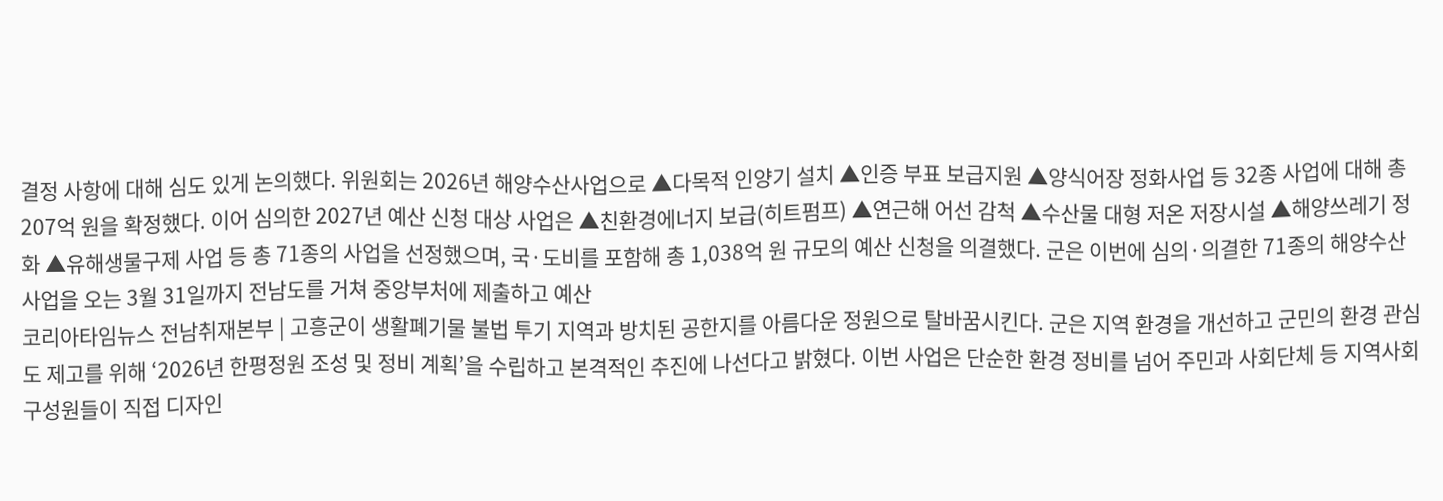결정 사항에 대해 심도 있게 논의했다. 위원회는 2026년 해양수산사업으로 ▲다목적 인양기 설치 ▲인증 부표 보급지원 ▲양식어장 정화사업 등 32종 사업에 대해 총 207억 원을 확정했다. 이어 심의한 2027년 예산 신청 대상 사업은 ▲친환경에너지 보급(히트펌프) ▲연근해 어선 감척 ▲수산물 대형 저온 저장시설 ▲해양쓰레기 정화 ▲유해생물구제 사업 등 총 71종의 사업을 선정했으며, 국·도비를 포함해 총 1,038억 원 규모의 예산 신청을 의결했다. 군은 이번에 심의·의결한 71종의 해양수산사업을 오는 3월 31일까지 전남도를 거쳐 중앙부처에 제출하고 예산
코리아타임뉴스 전남취재본부 | 고흥군이 생활폐기물 불법 투기 지역과 방치된 공한지를 아름다운 정원으로 탈바꿈시킨다. 군은 지역 환경을 개선하고 군민의 환경 관심도 제고를 위해 ‘2026년 한평정원 조성 및 정비 계획’을 수립하고 본격적인 추진에 나선다고 밝혔다. 이번 사업은 단순한 환경 정비를 넘어 주민과 사회단체 등 지역사회 구성원들이 직접 디자인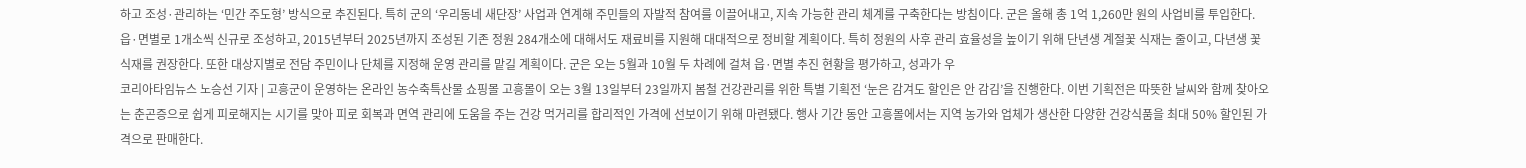하고 조성·관리하는 ‘민간 주도형’ 방식으로 추진된다. 특히 군의 ‘우리동네 새단장’ 사업과 연계해 주민들의 자발적 참여를 이끌어내고, 지속 가능한 관리 체계를 구축한다는 방침이다. 군은 올해 총 1억 1,260만 원의 사업비를 투입한다. 읍·면별로 1개소씩 신규로 조성하고, 2015년부터 2025년까지 조성된 기존 정원 284개소에 대해서도 재료비를 지원해 대대적으로 정비할 계획이다. 특히 정원의 사후 관리 효율성을 높이기 위해 단년생 계절꽃 식재는 줄이고, 다년생 꽃 식재를 권장한다. 또한 대상지별로 전담 주민이나 단체를 지정해 운영 관리를 맡길 계획이다. 군은 오는 5월과 10월 두 차례에 걸쳐 읍·면별 추진 현황을 평가하고, 성과가 우
코리아타임뉴스 노승선 기자 | 고흥군이 운영하는 온라인 농수축특산물 쇼핑몰 고흥몰이 오는 3월 13일부터 23일까지 봄철 건강관리를 위한 특별 기획전 ‘눈은 감겨도 할인은 안 감김’을 진행한다. 이번 기획전은 따뜻한 날씨와 함께 찾아오는 춘곤증으로 쉽게 피로해지는 시기를 맞아 피로 회복과 면역 관리에 도움을 주는 건강 먹거리를 합리적인 가격에 선보이기 위해 마련됐다. 행사 기간 동안 고흥몰에서는 지역 농가와 업체가 생산한 다양한 건강식품을 최대 50% 할인된 가격으로 판매한다.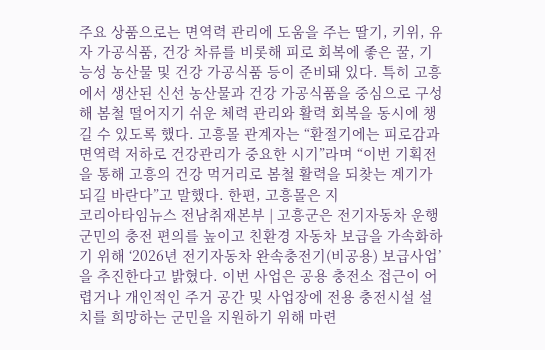주요 상품으로는 면역력 관리에 도움을 주는 딸기, 키위, 유자 가공식품, 건강 차류를 비롯해 피로 회복에 좋은 꿀, 기능성 농산물 및 건강 가공식품 등이 준비돼 있다. 특히 고흥에서 생산된 신선 농산물과 건강 가공식품을 중심으로 구성해 봄철 떨어지기 쉬운 체력 관리와 활력 회복을 동시에 챙길 수 있도록 했다. 고흥몰 관계자는 “환절기에는 피로감과 면역력 저하로 건강관리가 중요한 시기”라며 “이번 기획전을 통해 고흥의 건강 먹거리로 봄철 활력을 되찾는 계기가 되길 바란다”고 말했다. 한편, 고흥몰은 지
코리아타임뉴스 전남취재본부 | 고흥군은 전기자동차 운행 군민의 충전 편의를 높이고 친환경 자동차 보급을 가속화하기 위해 ‘2026년 전기자동차 완속충전기(비공용) 보급사업’을 추진한다고 밝혔다. 이번 사업은 공용 충전소 접근이 어렵거나 개인적인 주거 공간 및 사업장에 전용 충전시설 설치를 희망하는 군민을 지원하기 위해 마련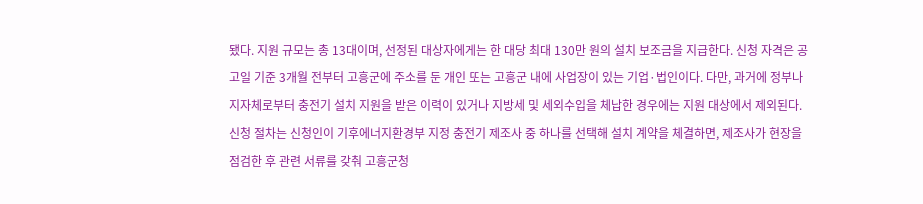됐다. 지원 규모는 총 13대이며, 선정된 대상자에게는 한 대당 최대 130만 원의 설치 보조금을 지급한다. 신청 자격은 공고일 기준 3개월 전부터 고흥군에 주소를 둔 개인 또는 고흥군 내에 사업장이 있는 기업·법인이다. 다만, 과거에 정부나 지자체로부터 충전기 설치 지원을 받은 이력이 있거나 지방세 및 세외수입을 체납한 경우에는 지원 대상에서 제외된다. 신청 절차는 신청인이 기후에너지환경부 지정 충전기 제조사 중 하나를 선택해 설치 계약을 체결하면, 제조사가 현장을 점검한 후 관련 서류를 갖춰 고흥군청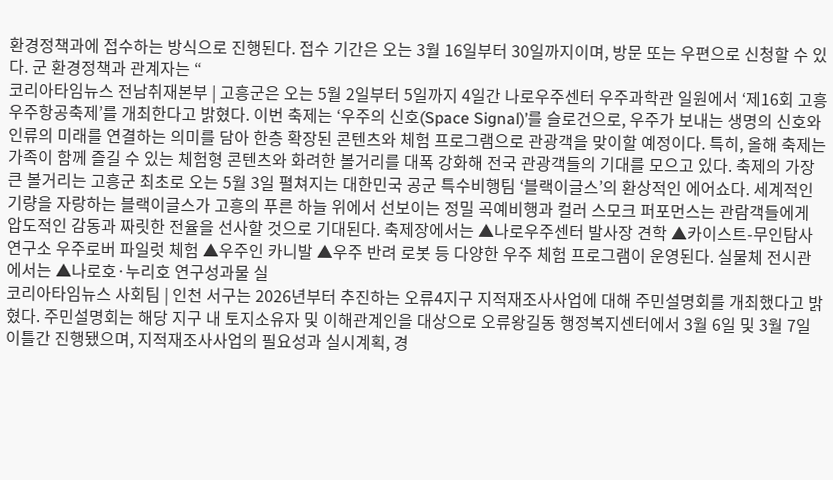환경정책과에 접수하는 방식으로 진행된다. 접수 기간은 오는 3월 16일부터 30일까지이며, 방문 또는 우편으로 신청할 수 있다. 군 환경정책과 관계자는 “
코리아타임뉴스 전남취재본부 | 고흥군은 오는 5월 2일부터 5일까지 4일간 나로우주센터 우주과학관 일원에서 ‘제16회 고흥우주항공축제’를 개최한다고 밝혔다. 이번 축제는 ‘우주의 신호(Space Signal)’를 슬로건으로, 우주가 보내는 생명의 신호와 인류의 미래를 연결하는 의미를 담아 한층 확장된 콘텐츠와 체험 프로그램으로 관광객을 맞이할 예정이다. 특히, 올해 축제는 가족이 함께 즐길 수 있는 체험형 콘텐츠와 화려한 볼거리를 대폭 강화해 전국 관광객들의 기대를 모으고 있다. 축제의 가장 큰 볼거리는 고흥군 최초로 오는 5월 3일 펼쳐지는 대한민국 공군 특수비행팀 ‘블랙이글스’의 환상적인 에어쇼다. 세계적인 기량을 자랑하는 블랙이글스가 고흥의 푸른 하늘 위에서 선보이는 정밀 곡예비행과 컬러 스모크 퍼포먼스는 관람객들에게 압도적인 감동과 짜릿한 전율을 선사할 것으로 기대된다. 축제장에서는 ▲나로우주센터 발사장 견학 ▲카이스트-무인탐사연구소 우주로버 파일럿 체험 ▲우주인 카니발 ▲우주 반려 로봇 등 다양한 우주 체험 프로그램이 운영된다. 실물체 전시관에서는 ▲나로호·누리호 연구성과물 실
코리아타임뉴스 사회팀 | 인천 서구는 2026년부터 추진하는 오류4지구 지적재조사사업에 대해 주민설명회를 개최했다고 밝혔다. 주민설명회는 해당 지구 내 토지소유자 및 이해관계인을 대상으로 오류왕길동 행정복지센터에서 3월 6일 및 3월 7일 이틀간 진행됐으며, 지적재조사사업의 필요성과 실시계획, 경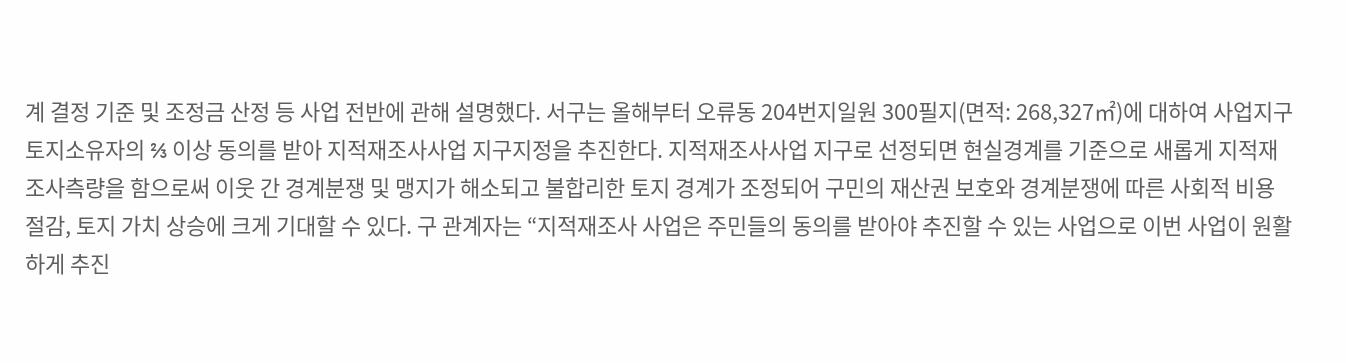계 결정 기준 및 조정금 산정 등 사업 전반에 관해 설명했다. 서구는 올해부터 오류동 204번지일원 300필지(면적: 268,327㎡)에 대하여 사업지구 토지소유자의 ⅔ 이상 동의를 받아 지적재조사사업 지구지정을 추진한다. 지적재조사사업 지구로 선정되면 현실경계를 기준으로 새롭게 지적재조사측량을 함으로써 이웃 간 경계분쟁 및 맹지가 해소되고 불합리한 토지 경계가 조정되어 구민의 재산권 보호와 경계분쟁에 따른 사회적 비용 절감, 토지 가치 상승에 크게 기대할 수 있다. 구 관계자는 “지적재조사 사업은 주민들의 동의를 받아야 추진할 수 있는 사업으로 이번 사업이 원활하게 추진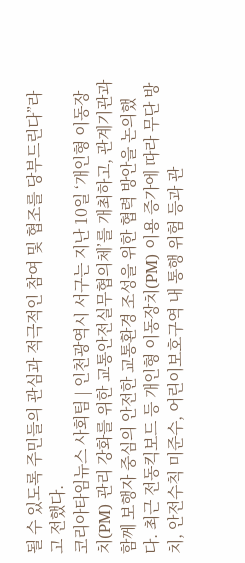될 수 있도록 주민들의 관심과 적극적인 참여 및 협조를 당부드린다”라고 전했다.
코리아타임뉴스 사회팀 | 인천광역시 서구는 지난 10일 ‘개인형 이동장치(PM) 관리 강화를 위한 교통안전실무협의체’를 개최하고, 관계기관과 함께 보행자 중심의 안전한 교통환경 조성을 위한 협력 방안을 논의했다. 최근 전동킥보드 등 개인형 이동장치(PM) 이용 증가에 따라 무단 방치, 안전수칙 미준수, 어린이보호구역 내 통행 위험 등과 관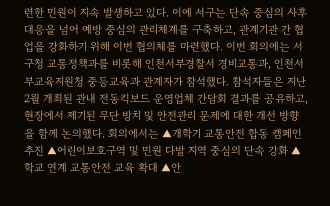련한 민원이 지속 발생하고 있다. 이에 서구는 단속 중심의 사후 대응을 넘어 예방 중심의 관리체계를 구축하고, 관계기관 간 협업을 강화하기 위해 이번 협의체를 마련했다. 이번 회의에는 서구청 교통정책과를 비롯해 인천서부경찰서 경비교통과, 인천서부교육지원청 중등교육과 관계자가 참석했다. 참석자들은 지난 2월 개최된 관내 전동킥보드 운영업체 간담회 결과를 공유하고, 현장에서 제기된 무단 방치 및 안전관리 문제에 대한 개선 방향을 함께 논의했다. 회의에서는 ▲개학기 교통안전 합동 캠페인 추진 ▲어린이보호구역 및 민원 다발 지역 중심의 단속 강화 ▲학교 연계 교통안전 교육 확대 ▲안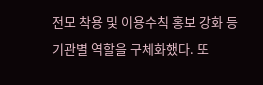전모 착용 및 이용수칙 홍보 강화 등 기관별 역할을 구체화했다. 또